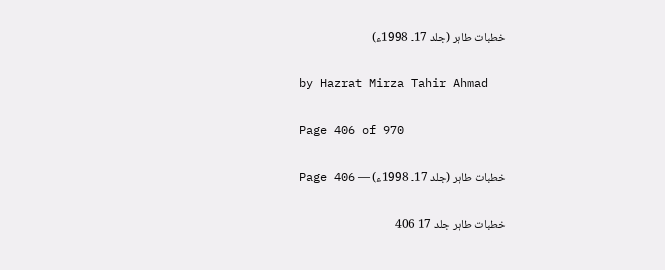خطبات طاہر (جلد 17۔ 1998ء)

by Hazrat Mirza Tahir Ahmad

Page 406 of 970

خطبات طاہر (جلد 17۔ 1998ء) — Page 406

خطبات طاہر جلد 17 406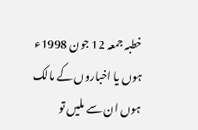خطبہ جمعہ 12 جون 1998ء ہوں یا اخباروں کے مالک ہوں ان سے ملیں تو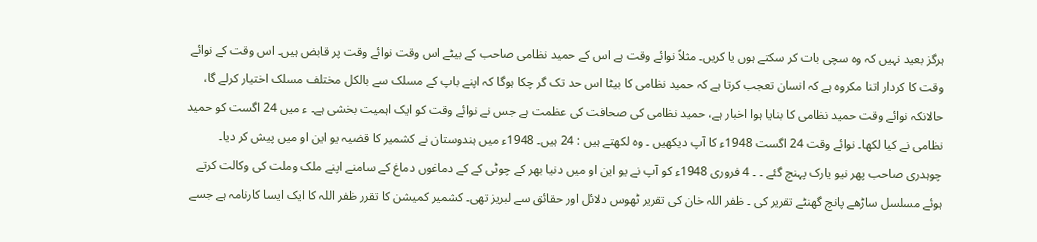ہرگز بعید نہیں کہ وہ سچی بات کر سکتے ہوں یا کریں۔ مثلاً نوائے وقت ہے اس کے حمید نظامی صاحب کے بیٹے اس وقت نوائے وقت پر قابض ہیں۔ اس وقت کے نوائے وقت کا کردار اتنا مکروہ ہے کہ انسان تعجب کرتا ہے کہ حمید نظامی کا بیٹا اس حد تک گر چکا ہوگا کہ اپنے باپ کے مسلک سے بالکل مختلف مسلک اختیار کرلے گا، حالانکہ نوائے وقت حمید نظامی کا بنایا ہوا اخبار ہے، حمید نظامی کی صحافت کی عظمت ہے جس نے نوائے وقت کو ایک اہمیت بخشی ہے۔ ء میں 24 اگست کو حمید نظامی نے کیا لکھا۔ نوائے وقت 24 اگست 1948ء کا آپ دیکھیں ۔ وہ لکھتے ہیں : 24 ہیں۔ 1948ء میں ہندوستان نے کشمیر کا قضیہ یو این او میں پیش کر دیا۔ چوہدری صاحب پھر نیو یارک پہنچ گئے ۔ ۔ 4 فروری 1948ء کو آپ نے یو این او میں دنیا بھر کے چوٹی کے کے دماغوں دماغ کے سامنے اپنے ملک وملت کی وکالت کرتے ہوئے مسلسل ساڑھے پانچ گھنٹے تقریر کی ۔ ظفر اللہ خان کی تقریر ٹھوس دلائل اور حقائق سے لبریز تھی۔ کشمیر کمیشن کا تقرر ظفر اللہ کا ایک ایسا کارنامہ ہے جسے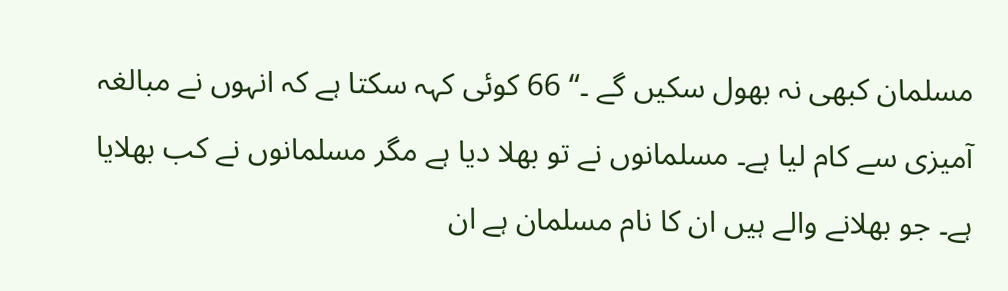مسلمان کبھی نہ بھول سکیں گے ۔“ 66 کوئی کہہ سکتا ہے کہ انہوں نے مبالغہ آمیزی سے کام لیا ہے۔ مسلمانوں نے تو بھلا دیا ہے مگر مسلمانوں نے کب بھلایا ہے۔ جو بھلانے والے ہیں ان کا نام مسلمان ہے ان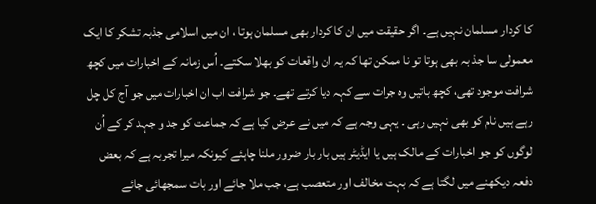کا کردار مسلمان نہیں ہے۔ اگر حقیقت میں ان کا کردار بھی مسلمان ہوتا ، ان میں اسلامی جذبہ تشکر کا ایک معمولی سا جذ بہ بھی ہوتا تو نا ممکن تھا کہ یہ ان واقعات کو بھلا سکتے۔ اُس زمانہ کے اخبارات میں کچھ شرافت موجود تھی، کچھ باتیں وہ جرات سے کہہ دیا کرتے تھے۔ جو شرافت اب ان اخبارات میں جو آج کل چل رہے ہیں نام کو بھی نہیں رہی ۔ یہی وجہ ہے کہ میں نے عرض کیا ہے کہ جماعت کو جد و جہد کر کے اُن لوگوں کو جو اخبارات کے مالک ہیں یا ایڈیٹر ہیں بار بار ضرور ملنا چاہئے کیونکہ میرا تجربہ ہے کہ بعض دفعہ دیکھنے میں لگتا ہے کہ بہت مخالف اور متعصب ہے، جب ملا جائے اور بات سمجھائی جائے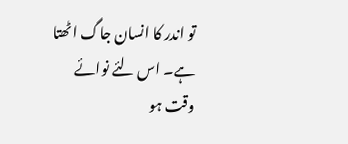تو اندر کا انسان جاگ اٹھتا ہے۔ اس لئے نوائے وقت ہو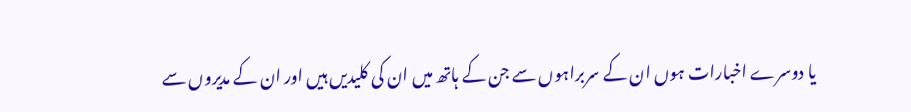یا دوسرے اخبارات ہوں ان کے سربراہوں سے جن کے ہاتھ میں ان کی کلیدیں ہیں اور ان کے مدیروں سے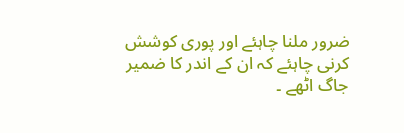ضرور ملنا چاہئے اور پوری کوشش کرنی چاہئے کہ ان کے اندر کا ضمیر جاگ اٹھے ۔